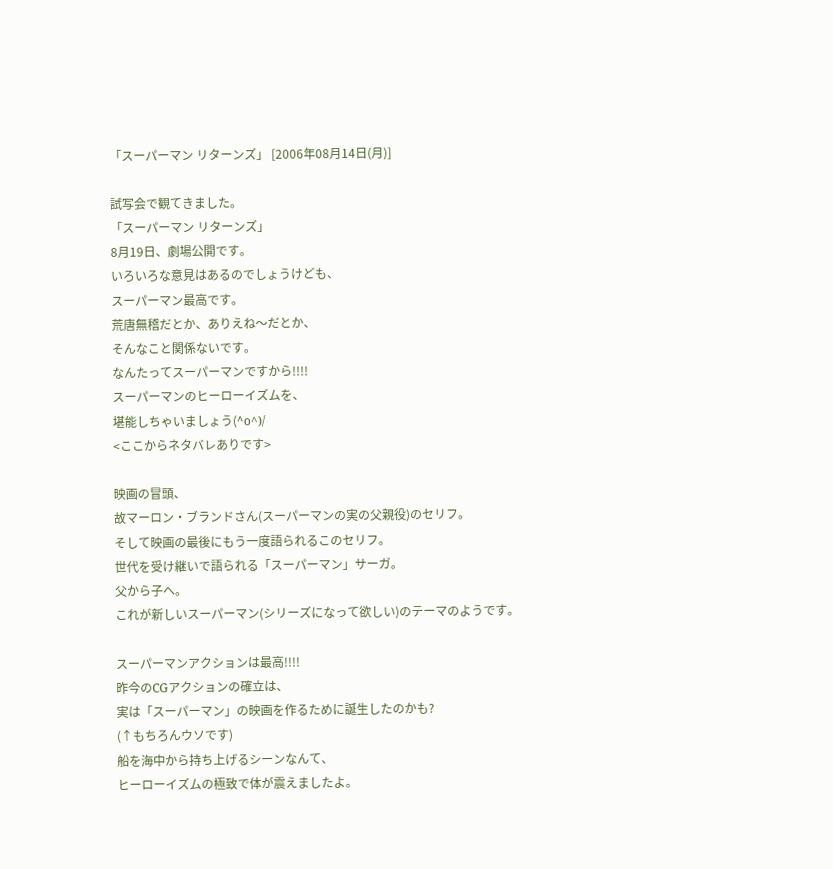「スーパーマン リターンズ」 [2006年08月14日(月)]

試写会で観てきました。
「スーパーマン リターンズ」
8月19日、劇場公開です。
いろいろな意見はあるのでしょうけども、
スーパーマン最高です。
荒唐無稽だとか、ありえね〜だとか、
そんなこと関係ないです。
なんたってスーパーマンですから!!!!
スーパーマンのヒーローイズムを、
堪能しちゃいましょう(^o^)/
<ここからネタバレありです>

映画の冒頭、
故マーロン・ブランドさん(スーパーマンの実の父親役)のセリフ。
そして映画の最後にもう一度語られるこのセリフ。
世代を受け継いで語られる「スーパーマン」サーガ。
父から子へ。
これが新しいスーパーマン(シリーズになって欲しい)のテーマのようです。

スーパーマンアクションは最高!!!!
昨今のCGアクションの確立は、
実は「スーパーマン」の映画を作るために誕生したのかも?
(↑もちろんウソです)
船を海中から持ち上げるシーンなんて、
ヒーローイズムの極致で体が震えましたよ。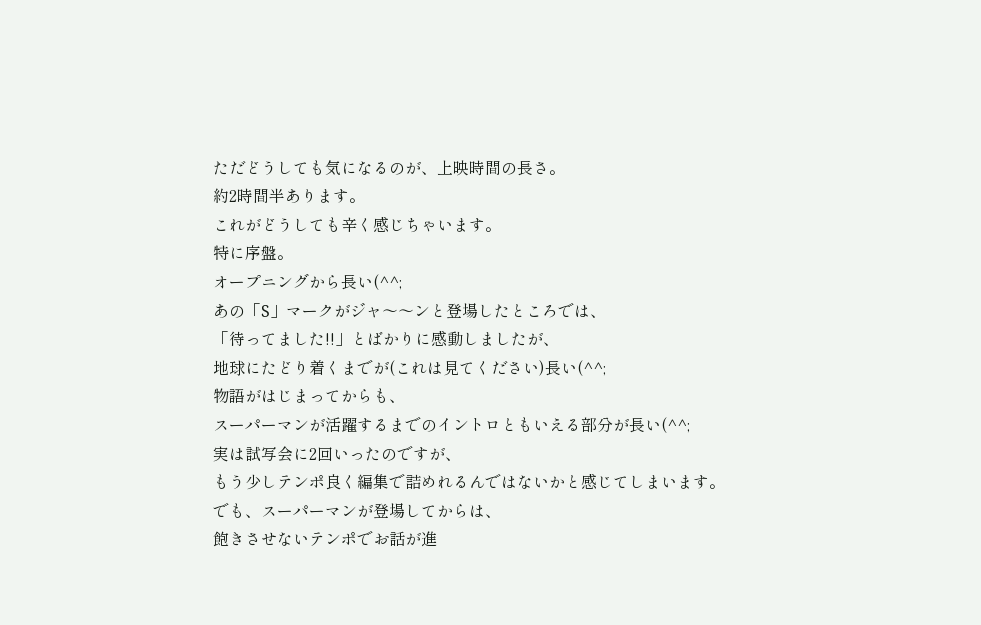ただどうしても気になるのが、上映時間の長さ。
約2時間半あります。
これがどうしても辛く感じちゃいます。
特に序盤。
オープニングから長い(^^;
あの「S」マークがジャ〜〜ンと登場したところでは、
「待ってました!!」とばかりに感動しましたが、
地球にたどり着くまでが(これは見てください)長い(^^;
物語がはじまってからも、
スーパーマンが活躍するまでのイントロともいえる部分が長い(^^;
実は試写会に2回いったのですが、
もう少しテンポ良く編集で詰めれるんではないかと感じてしまいます。
でも、スーパーマンが登場してからは、
飽きさせないテンポでお話が進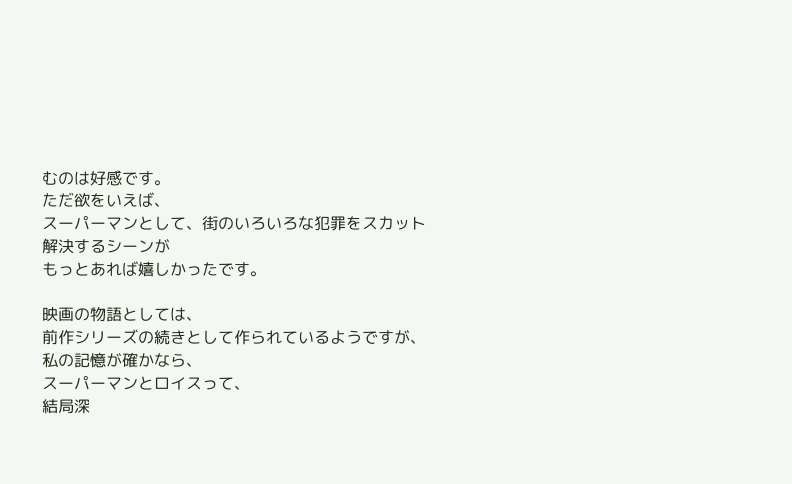むのは好感です。
ただ欲をいえば、
スーパーマンとして、街のいろいろな犯罪をスカット解決するシーンが
もっとあれば嬉しかったです。

映画の物語としては、
前作シリーズの続きとして作られているようですが、
私の記憶が確かなら、
スーパーマンとロイスって、
結局深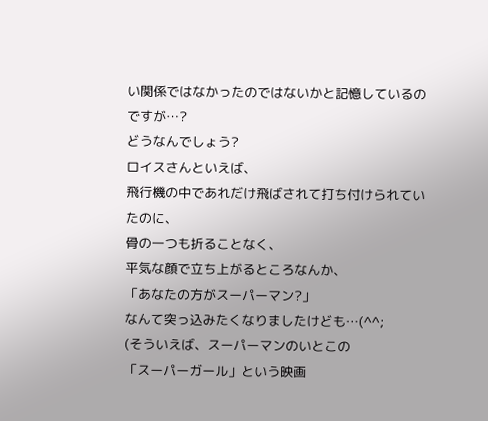い関係ではなかったのではないかと記憶しているのですが…?
どうなんでしょう?
ロイスさんといえば、
飛行機の中であれだけ飛ばされて打ち付けられていたのに、
骨の一つも折ることなく、
平気な顔で立ち上がるところなんか、
「あなたの方がスーパーマン?」
なんて突っ込みたくなりましたけども…(^^;
(そういえば、スーパーマンのいとこの
「スーパーガール」という映画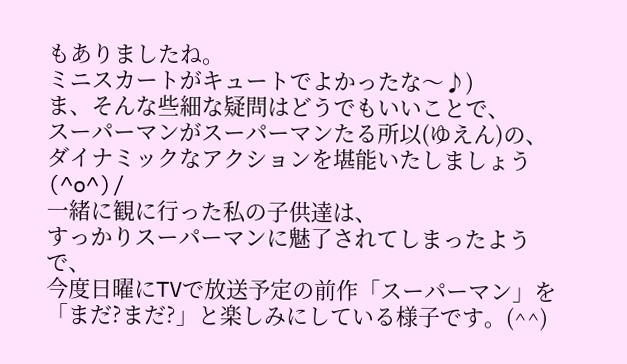もありましたね。
ミニスカートがキュートでよかったな〜♪)
ま、そんな些細な疑問はどうでもいいことで、
スーパーマンがスーパーマンたる所以(ゆえん)の、
ダイナミックなアクションを堪能いたしましょう(^o^)/
一緒に観に行った私の子供達は、
すっかりスーパーマンに魅了されてしまったようで、
今度日曜にTVで放送予定の前作「スーパーマン」を
「まだ?まだ?」と楽しみにしている様子です。(^^)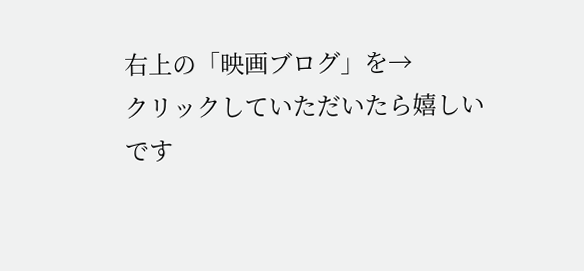右上の「映画ブログ」を→
クリックしていただいたら嬉しいです